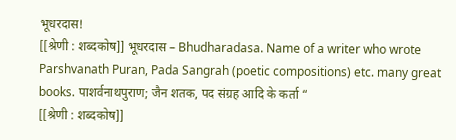भूधरदास!
[[श्रेणी : शब्दकोष]] भूधरदास – Bhudharadasa. Name of a writer who wrote Parshvanath Puran, Pada Sangrah (poetic compositions) etc. many great books. पाशर्वनाथपुराण; जैन शतक, पद संग्रह आदि के कर्ता “
[[श्रेणी : शब्दकोष]]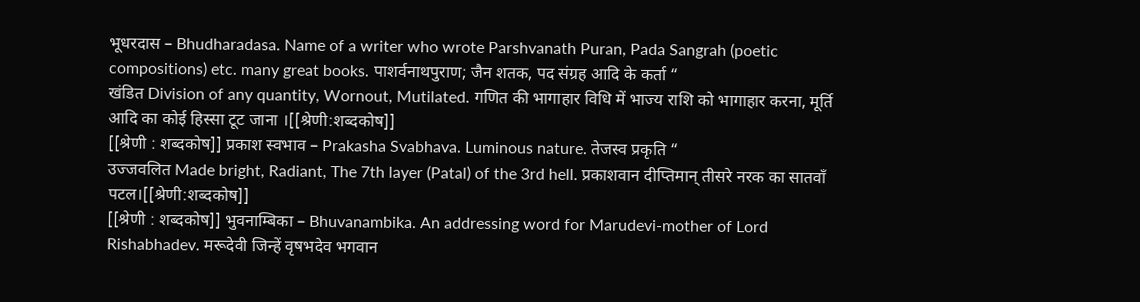भूधरदास – Bhudharadasa. Name of a writer who wrote Parshvanath Puran, Pada Sangrah (poetic compositions) etc. many great books. पाशर्वनाथपुराण; जैन शतक, पद संग्रह आदि के कर्ता “
खंडित Division of any quantity, Wornout, Mutilated. गणित की भागाहार विधि में भाज्य राशि को भागाहार करना, मूर्ति आदि का कोई हिस्सा टूट जाना ।[[श्रेणी:शब्दकोष]]
[[श्रेणी : शब्दकोष]] प्रकाश स्वभाव – Prakasha Svabhava. Luminous nature. तेजस्व प्रकृति “
उज्जवलित Made bright, Radiant, The 7th layer (Patal) of the 3rd hell. प्रकाशवान दीप्तिमान् तीसरे नरक का सातवाँ पटल।[[श्रेणी:शब्दकोष]]
[[श्रेणी : शब्दकोष]] भुवनाम्बिका – Bhuvanambika. An addressing word for Marudevi-mother of Lord Rishabhadev. मरूदेवी जिन्हें वृषभदेव भगवान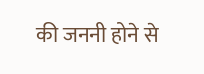की जननी होने से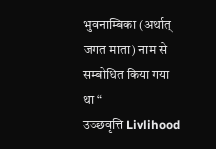भुवनाम्बिका (अर्थात् जगत माता) नाम से सम्बोधित किया गया था “
उञ्छवृत्ति Livlihood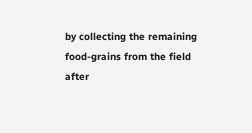by collecting the remaining food-grains from the field after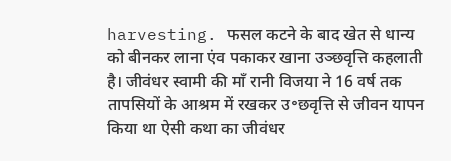harvesting. फसल कटने के बाद खेत से धान्य को बीनकर लाना एंव पकाकर खाना उञ्छवृत्ति कहलाती है। जीवंधर स्वामी की माँ रानी विजया ने 16 वर्ष तक तापसियों के आश्रम में रखकर उ॰छवृत्ति से जीवन यापन किया था ऐसी कथा का जीवंधर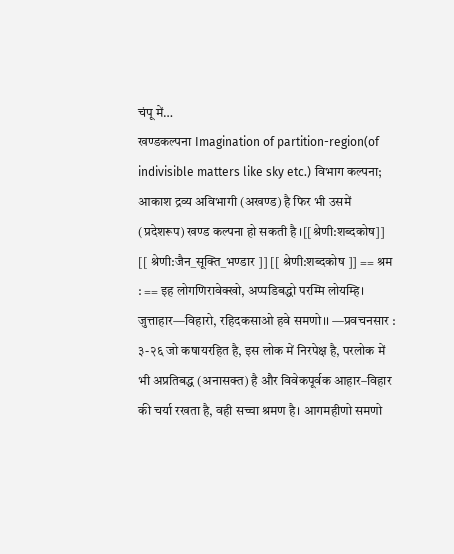चंपू में…
खण्डकल्पना Imagination of partition-region(of indivisible matters like sky etc.) विभाग कल्पना; आकाश द्रव्य अविभागी (अखण्ड) है फिर भी उसमें (प्रदेशरूप) खण्ड कल्पना हो सकती है ।[[श्रेणी:शब्दकोष]]
[[ श्रेणी:जैन_सूक्ति_भण्डार ]] [[ श्रेणी:शब्दकोष ]] == श्रम : == इह लोगणिरावेक्खो, अप्पडिबद्धो परम्मि लोयम्हि। जुत्ताहार—विहारो, रहिदकसाओ हवे समणो।। —प्रवचनसार : ३-२६ जो कषायरहित है, इस लोक में निरपेक्ष है, परलोक में भी अप्रतिबद्ध (अनासक्त) है और विवेकपूर्वक आहार–विहार की चर्या रखता है, वही सच्चा श्रमण है। आगमहीणो समणो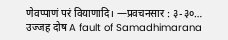णेवप्पाणं परं वियाणादि। —प्रवचनसार : ३-३०…
उज्जह दोष A fault of Samadhimarana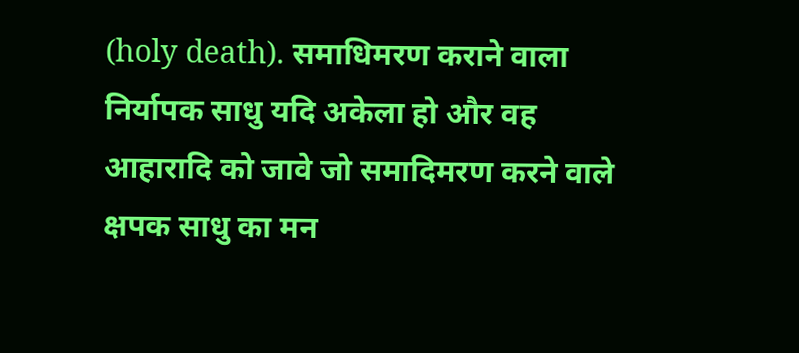(holy death). समाधिमरण कराने वाला निर्यापक साधु यदि अकेला हो और वह आहारादि को जावे जो समादिमरण करने वाले क्षपक साधु का मन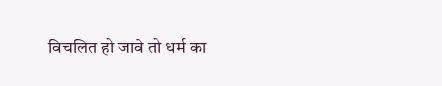विचलित हो जावे तो धर्म का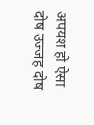अपयश हो ऐसा दोष उज्जह दोष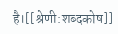है।[[श्रेणी:शब्दकोष]]